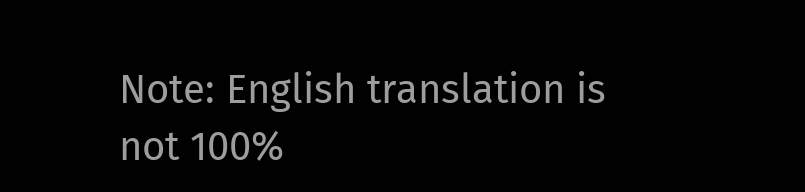Note: English translation is not 100%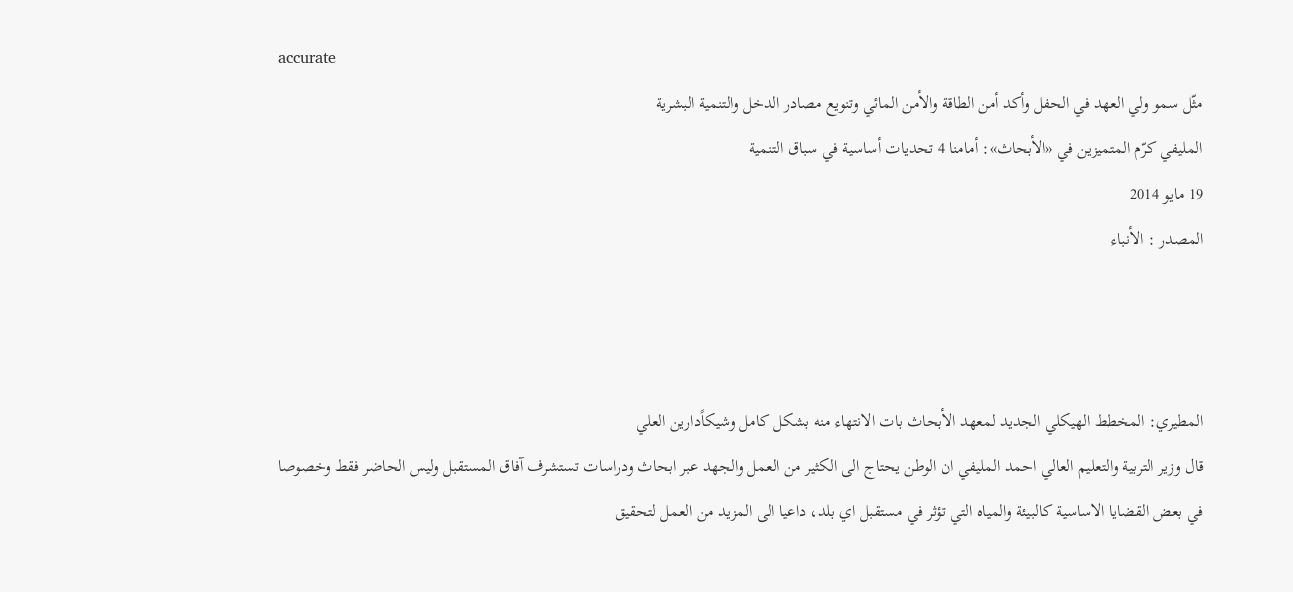accurate
مثّل سمو ولي العهد في الحفل وأكد أمن الطاقة والأمن المائي وتنويع مصادر الدخل والتنمية البشرية
المليفي كرّم المتميزين في «الأبحاث»: أمامنا 4 تحديات أساسية في سباق التنمية
19 مايو 2014
المصدر : الأنباء



المطيري: المخطط الهيكلي الجديد لمعهد الأبحاث بات الانتهاء منه بشكل كامل وشيكاًدارين العلي
قال وزير التربية والتعليم العالي احمد المليفي ان الوطن يحتاج الى الكثير من العمل والجهد عبر ابحاث ودراسات تستشرف آفاق المستقبل وليس الحاضر فقط وخصوصا في بعض القضايا الاساسية كالبيئة والمياه التي تؤثر في مستقبل اي بلد، داعيا الى المزيد من العمل لتحقيق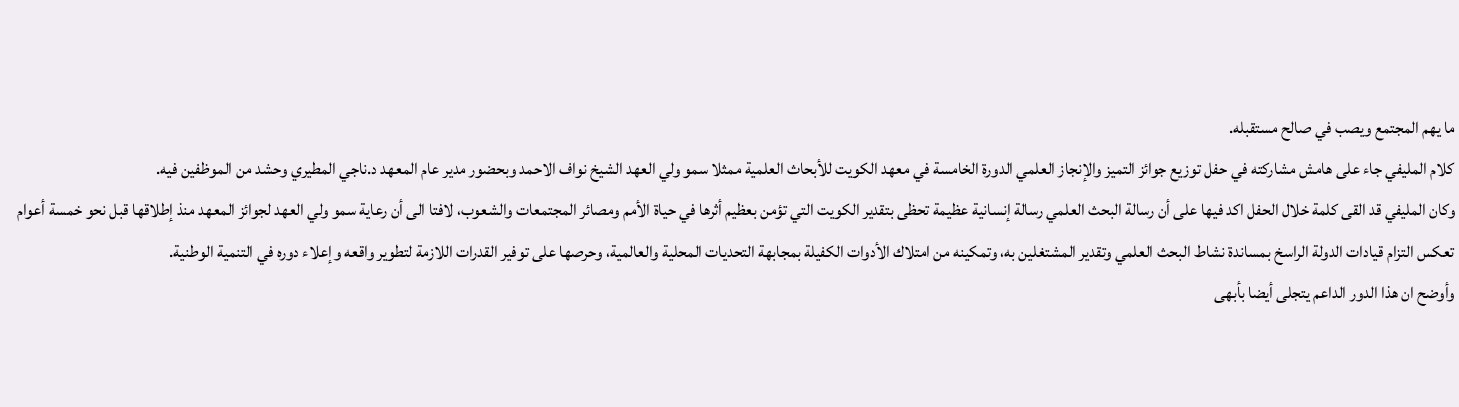ما يهم المجتمع ويصب في صالح مستقبله.
كلام المليفي جاء على هامش مشاركته في حفل توزيع جوائز التميز والإنجاز العلمي الدورة الخامسة في معهد الكويت للأبحاث العلمية ممثلا سمو ولي العهد الشيخ نواف الاحمد وبحضور مدير عام المعهد د.ناجي المطيري وحشد من الموظفين فيه.
وكان المليفي قد القى كلمة خلال الحفل اكد فيها على أن رسالة البحث العلمي رسالة إنسانية عظيمة تحظى بتقدير الكويت التي تؤمن بعظيم أثرها في حياة الأمم ومصائر المجتمعات والشعوب، لافتا الى أن رعاية سمو ولي العهد لجوائز المعهد منذ إطلاقها قبل نحو خمسة أعوام تعكس التزام قيادات الدولة الراسخ بمساندة نشاط البحث العلمي وتقدير المشتغلين به، وتمكينه من امتلاك الأدوات الكفيلة بمجابهة التحديات المحلية والعالمية، وحرصها على توفير القدرات اللازمة لتطوير واقعه وإعلاء دوره في التنمية الوطنية.
وأوضح ان هذا الدور الداعم يتجلى أيضا بأبهى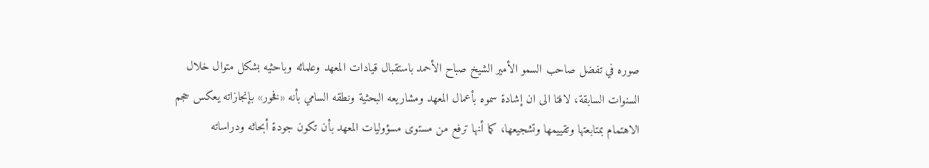صوره في تفضل صاحب السمو الأمير الشيخ صباح الأحمد باستقبال قيادات المعهد وعلمائه وباحثيه بشكل متوال خلال السنوات السابقة، لافتا الى ان إشادة سموه بأعمال المعهد ومشاريعه البحثية ونطقه السامي بأنه «فخور» بإنجازاته يعكس حجم الاهتمام بمتابعتها وتقييمها وتشجيعها، كما أنها ترفع من مستوى مسؤوليات المعهد بأن تكون جودة أبحاثه ودراساته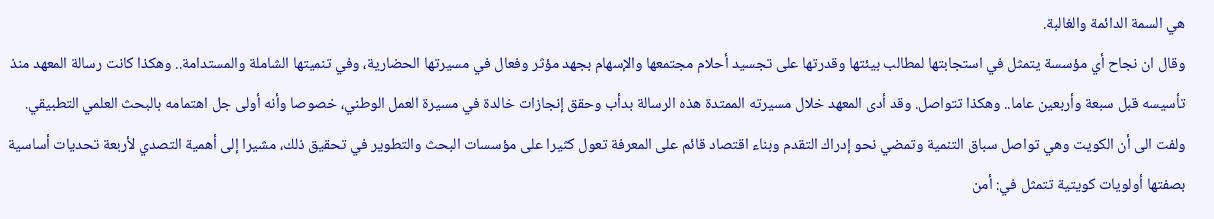هي السمة الدائمة والغالبة.
وقال ان نجاح أي مؤسسة يتمثل في استجابتها لمطالب بيئتها وقدرتها على تجسيد أحلام مجتمعها والإسهام بجهد مؤثر وفعال في مسيرتها الحضارية، وفي تنميتها الشاملة والمستدامة.. وهكذا كانت رسالة المعهد منذ تأسيسه قبل سبعة وأربعين عاما.. وهكذا تتواصل. وقد أدى المعهد خلال مسيرته الممتدة هذه الرسالة بدأب وحقق إنجازات خالدة في مسيرة العمل الوطني، خصوصا وأنه أولى جل اهتمامه بالبحث العلمي التطبيقي.
ولفت الى أن الكويت وهي تواصل سباق التنمية وتمضي نحو إدراك التقدم وبناء اقتصاد قائم على المعرفة تعول كثيرا على مؤسسات البحث والتطوير في تحقيق ذلك، مشيرا إلى أهمية التصدي لأربعة تحديات أساسية بصفتها أولويات كويتية تتمثل في: أمن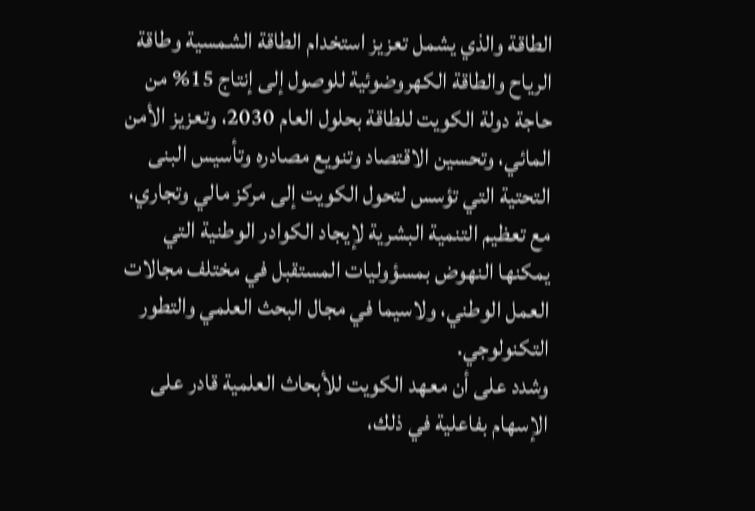الطاقة والذي يشمل تعزيز استخدام الطاقة الشمسية وطاقة الرياح والطاقة الكهروضوئية للوصول إلى إنتاج 15% من حاجة دولة الكويت للطاقة بحلول العام 2030، وتعزيز الأمن المائي، وتحسين الاقتصاد وتنويع مصادره وتأسيس البنى التحتية التي تؤسس لتحول الكويت إلى مركز مالي وتجاري، مع تعظيم التنمية البشرية لإيجاد الكوادر الوطنية التي يمكنها النهوض بمسؤوليات المستقبل في مختلف مجالات العمل الوطني، ولاسيما في مجال البحث العلمي والتطور التكنولوجي.
وشدد على أن معهد الكويت للأبحاث العلمية قادر على الإسهام بفاعلية في ذلك،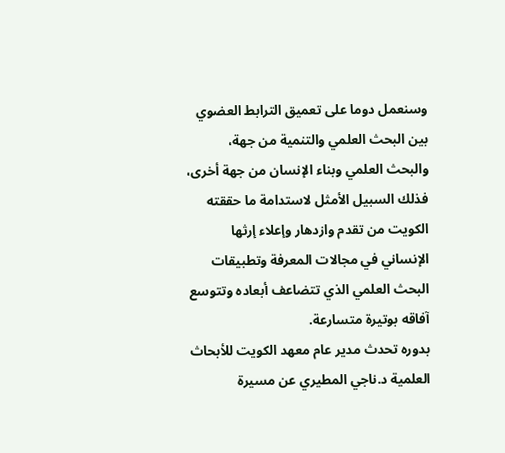وسنعمل دوما على تعميق الترابط العضوي بين البحث العلمي والتنمية من جهة، والبحث العلمي وبناء الإنسان من جهة أخرى، فذلك السبيل الأمثل لاستدامة ما حققته الكويت من تقدم وازدهار وإعلاء إرثها الإنساني في مجالات المعرفة وتطبيقات البحث العلمي الذي تتضاعف أبعاده وتتوسع آفاقه بوتيرة متسارعة.
بدوره تحدث مدير عام معهد الكويت للأبحاث العلمية د.ناجي المطيري عن مسيرة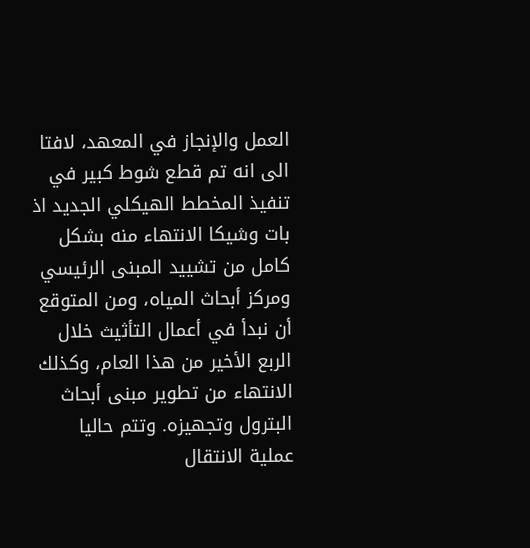العمل والإنجاز في المعهد، لافتا الى انه تم قطع شوط كبير في تنفيذ المخطط الهيكلي الجديد اذ بات وشيكا الانتهاء منه بشكل كامل من تشييد المبنى الرئيسي ومركز أبحاث المياه، ومن المتوقع أن نبدأ في أعمال التأثيث خلال الربع الأخير من هذا العام، وكذلك الانتهاء من تطوير مبنى أبحاث البترول وتجهيزه. وتتم حاليا عملية الانتقال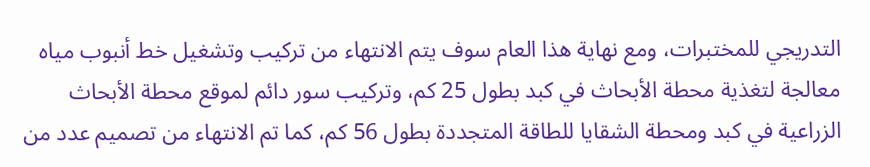التدريجي للمختبرات، ومع نهاية هذا العام سوف يتم الانتهاء من تركيب وتشغيل خط أنبوب مياه معالجة لتغذية محطة الأبحاث في كبد بطول 25 كم، وتركيب سور دائم لموقع محطة الأبحاث الزراعية في كبد ومحطة الشقايا للطاقة المتجددة بطول 56 كم، كما تم الانتهاء من تصميم عدد من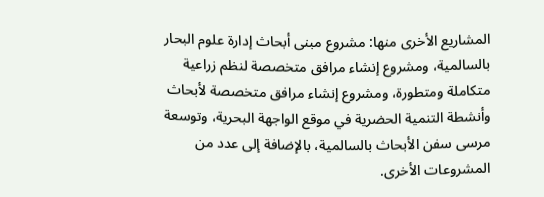المشاريع الأخرى منها: مشروع مبنى أبحاث إدارة علوم البحار بالسالمية، ومشروع إنشاء مرافق متخصصة لنظم زراعية متكاملة ومتطورة، ومشروع إنشاء مرافق متخصصة لأبحاث وأنشطة التنمية الحضرية في موقع الواجهة البحرية، وتوسعة مرسى سفن الأبحاث بالسالمية، بالإضافة إلى عدد من المشروعات الأخرى.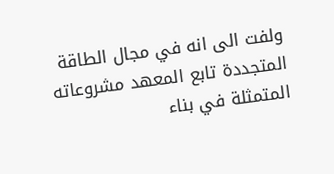ولفت الى انه في مجال الطاقة المتجددة تابع المعهد مشروعاته المتمثلة في بناء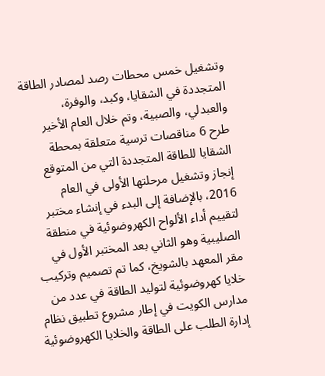وتشغيل خمس محطات رصد لمصادر الطاقة المتجددة في الشقايا، وكبد، والوفرة، والعبدلي، والصبية، وتم خلال العام الأخير طرح 6 مناقصات ترسية متعلقة بمحطة الشقايا للطاقة المتجددة التي من المتوقع إنجاز وتشغيل مرحلتها الأولى في العام 2016، بالإضافة إلى البدء في إنشاء مختبر لتقييم أداء الألواح الكهروضوئية في منطقة الصليبية وهو الثاني بعد المختبر الأول في مقر المعهد بالشويخ، كما تم تصميم وتركيب خلايا كهروضوئية لتوليد الطاقة في عدد من مدارس الكويت في إطار مشروع تطبيق نظام إدارة الطلب على الطاقة والخلايا الكهروضوئية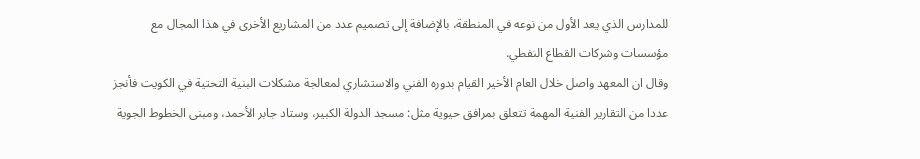للمدارس الذي يعد الأول من نوعه في المنطقة، بالإضافة إلى تصميم عدد من المشاريع الأخرى في هذا المجال مع مؤسسات وشركات القطاع النفطي.
وقال ان المعهد واصل خلال العام الأخير القيام بدوره الفني والاستشاري لمعالجة مشكلات البنية التحتية في الكويت فأنجز عددا من التقارير الفنية المهمة تتعلق بمرافق حيوية مثل: مسجد الدولة الكبير، وستاد جابر الأحمد، ومبنى الخطوط الجوية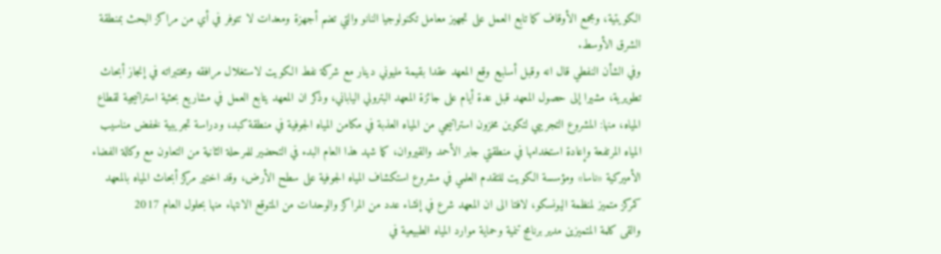الكويتية، ومجمع الأوقاف كما تابع العمل على تجهيز معامل تكنولوجيا النانو والتي تضم أجهزة ومعدات لا تتوفر في أي من مراكز البحث بمنطقة الشرق الأوسط.
وفي الشأن النفطي قال انه وقبل أسابيع وقع المعهد عقدا بقيمة مليوني دينار مع شركة نفط الكويت لاستغلال مرافقه ومختبراته في إنجاز أبحاث تطويرية، مشيرا إلى حصول المعهد قبل عدة أيام على جائزة المعهد البترولي الياباني، وذكر ان المعهد يتابع العمل في مشاريع بحثية استراتيجية لقطاع المياه، منها: المشروع التجريبي لتكوين مخزون استراتيجي من المياه العذبة في مكامن المياه الجوفية في منطقة كبد، ودراسة تجريبية لخفض مناسيب المياه المرتفعة وإعادة استخدامها في منطقتي جابر الأحمد والقيروان، كما شهد هذا العام البدء في التحضير للمرحلة الثانية من التعاون مع وكالة الفضاء الأميركية «ناسا» ومؤسسة الكويت للتقدم العلمي في مشروع استكشاف المياه الجوفية على سطح الأرض، وقد اختير مركز أبحاث المياه بالمعهد كمركز متميز لمنظمة اليونسكو، لافتا الى ان المعهد شرع في إنشاء عدد من المراكز والوحدات من المتوقع الانتهاء منها بحلول العام 2017
والقى كلمة المتميزين مدير برنامج تنمية وحماية موارد المياه الطبيعية في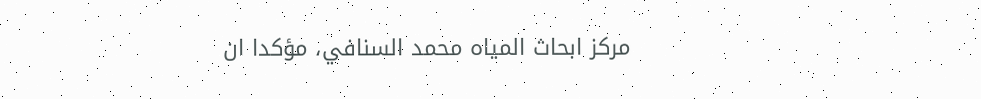مركز ابحاث المياه محمد السنافي، مؤكدا ان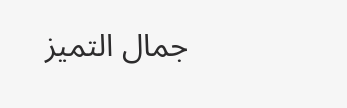جمال التميز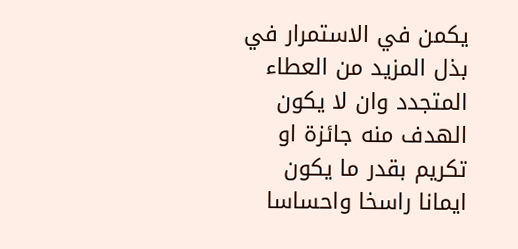يكمن في الاستمرار في بذل المزيد من العطاء المتجدد وان لا يكون الهدف منه جائزة او تكريم بقدر ما يكون ايمانا راسخا واحساسا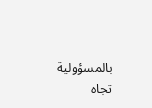بالمسؤولية تجاه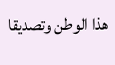هذا الوطن وتصديقا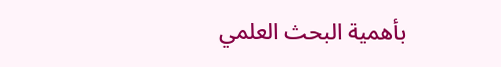بأهمية البحث العلمي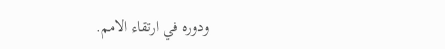ودوره في ارتقاء الامم.